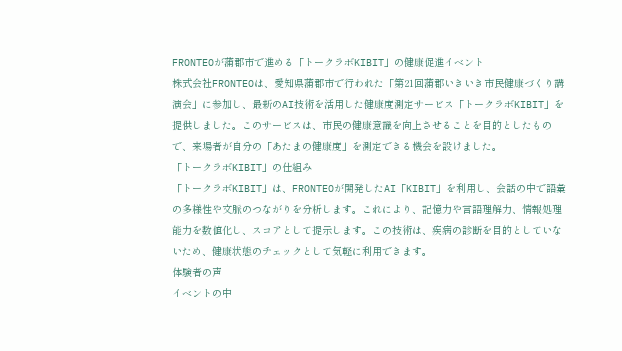FRONTEOが蒲郡市で進める「トークラボKIBIT」の健康促進イベント
株式会社FRONTEOは、愛知県蒲郡市で行われた「第21回蒲郡いきいき市民健康づくり講演会」に参加し、最新のAI技術を活用した健康度測定サービス「トークラボKIBIT」を提供しました。このサービスは、市民の健康意識を向上させることを目的としたもので、来場者が自分の「あたまの健康度」を測定できる機会を設けました。
「トークラボKIBIT」の仕組み
「トークラボKIBIT」は、FRONTEOが開発したAI「KIBIT」を利用し、会話の中で語彙の多様性や文脈のつながりを分析します。これにより、記憶力や言語理解力、情報処理能力を数値化し、スコアとして提示します。この技術は、疾病の診断を目的としていないため、健康状態のチェックとして気軽に利用できます。
体験者の声
イベントの中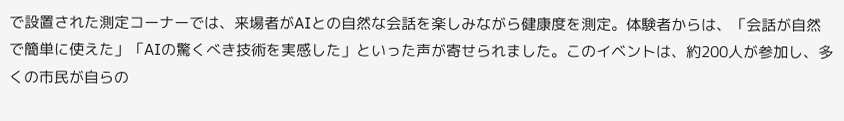で設置された測定コーナーでは、来場者がAIとの自然な会話を楽しみながら健康度を測定。体験者からは、「会話が自然で簡単に使えた」「AIの驚くべき技術を実感した」といった声が寄せられました。このイベントは、約200人が参加し、多くの市民が自らの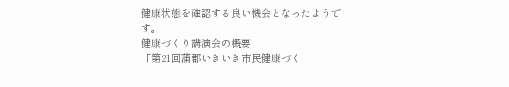健康状態を確認する良い機会となったようです。
健康づくり講演会の概要
「第21回蒲郡いきいき市民健康づく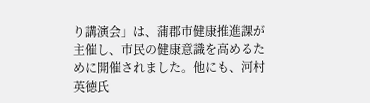り講演会」は、蒲郡市健康推進課が主催し、市民の健康意識を高めるために開催されました。他にも、河村英徳氏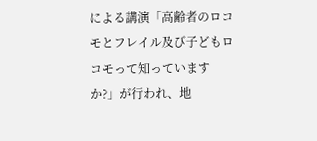による講演「高齢者のロコモとフレイル及び子どもロコモって知っていますか?」が行われ、地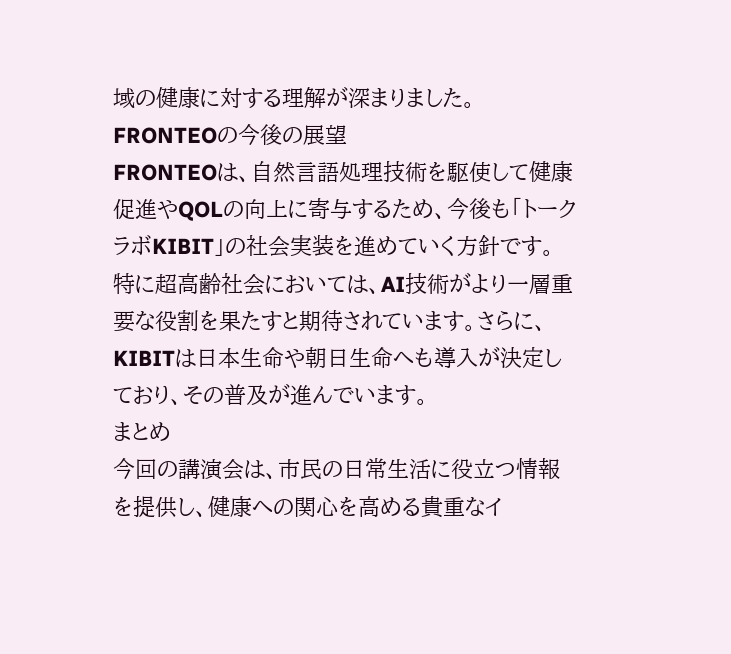域の健康に対する理解が深まりました。
FRONTEOの今後の展望
FRONTEOは、自然言語処理技術を駆使して健康促進やQOLの向上に寄与するため、今後も「トークラボKIBIT」の社会実装を進めていく方針です。特に超高齢社会においては、AI技術がより一層重要な役割を果たすと期待されています。さらに、KIBITは日本生命や朝日生命へも導入が決定しており、その普及が進んでいます。
まとめ
今回の講演会は、市民の日常生活に役立つ情報を提供し、健康への関心を高める貴重なイ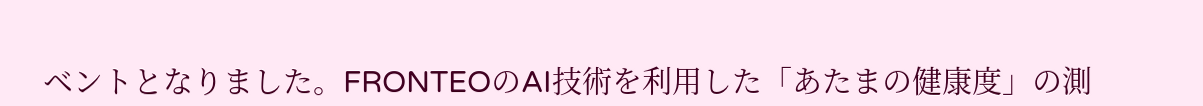ベントとなりました。FRONTEOのAI技術を利用した「あたまの健康度」の測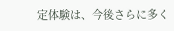定体験は、今後さらに多く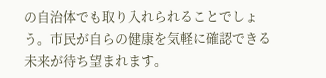の自治体でも取り入れられることでしょう。市民が自らの健康を気軽に確認できる未来が待ち望まれます。